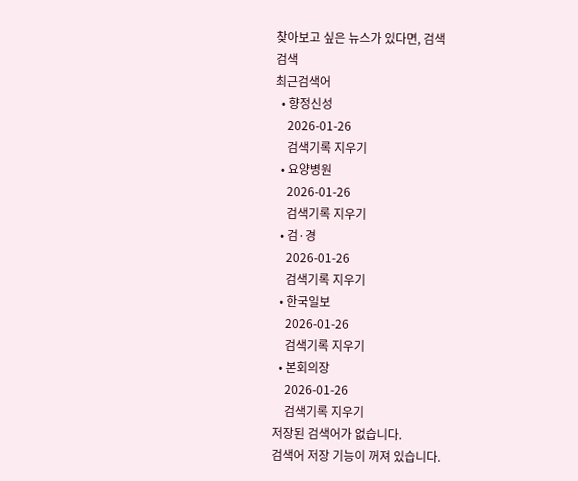찾아보고 싶은 뉴스가 있다면, 검색
검색
최근검색어
  • 향정신성
    2026-01-26
    검색기록 지우기
  • 요양병원
    2026-01-26
    검색기록 지우기
  • 검·경
    2026-01-26
    검색기록 지우기
  • 한국일보
    2026-01-26
    검색기록 지우기
  • 본회의장
    2026-01-26
    검색기록 지우기
저장된 검색어가 없습니다.
검색어 저장 기능이 꺼져 있습니다.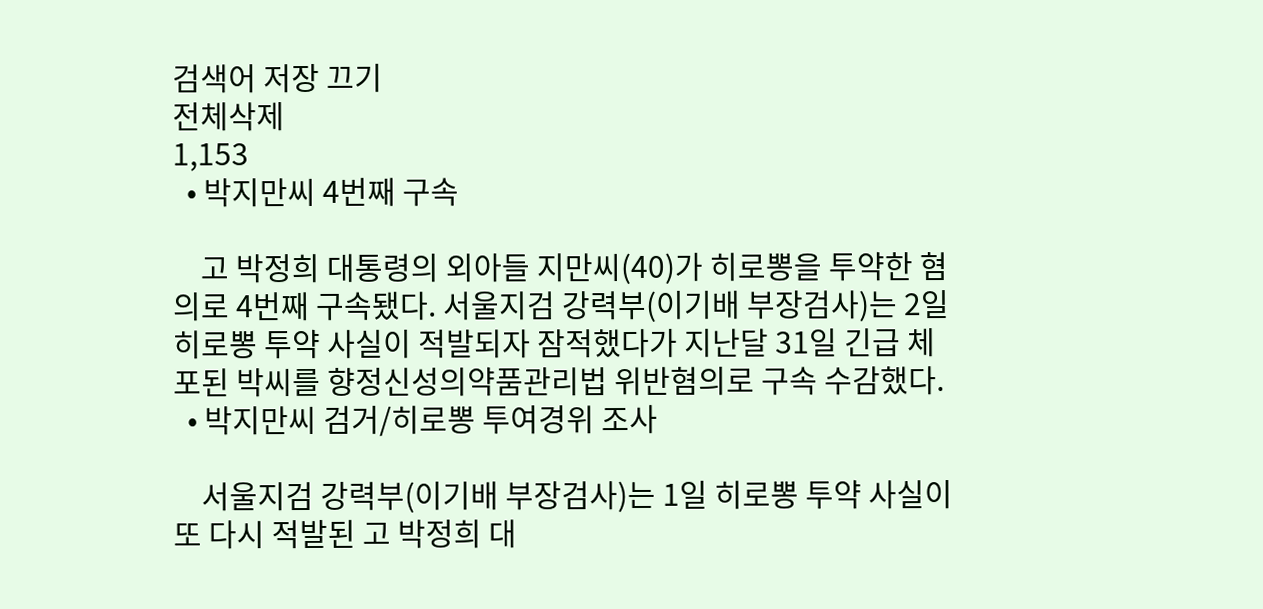검색어 저장 끄기
전체삭제
1,153
  • 박지만씨 4번째 구속

    고 박정희 대통령의 외아들 지만씨(40)가 히로뽕을 투약한 혐의로 4번째 구속됐다. 서울지검 강력부(이기배 부장검사)는 2일 히로뽕 투약 사실이 적발되자 잠적했다가 지난달 31일 긴급 체포된 박씨를 향정신성의약품관리법 위반혐의로 구속 수감했다.
  • 박지만씨 검거/히로뽕 투여경위 조사

    서울지검 강력부(이기배 부장검사)는 1일 히로뽕 투약 사실이 또 다시 적발된 고 박정희 대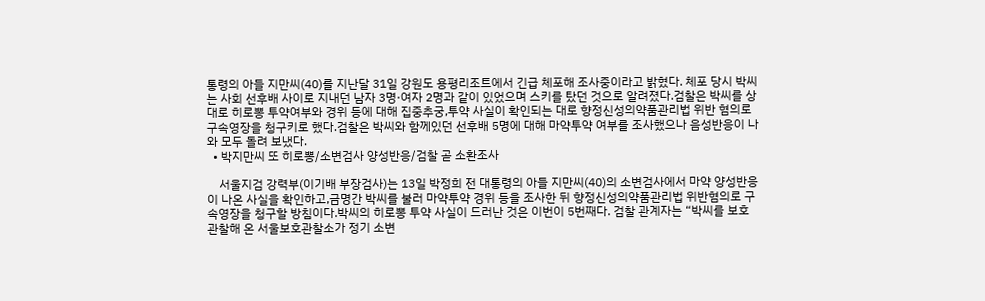통령의 아들 지만씨(40)를 지난달 31일 강원도 용평리조트에서 긴급 체포해 조사중이라고 밝혔다. 체포 당시 박씨는 사회 선후배 사이로 지내던 남자 3명·여자 2명과 같이 있었으며 스키를 탔던 것으로 알려졌다.검찰은 박씨를 상대로 히로뽕 투약여부와 경위 등에 대해 집중추궁,투약 사실이 확인되는 대로 향정신성의약품관리법 위반 혐의로 구속영장을 청구키로 했다.검찰은 박씨와 함께있던 선후배 5명에 대해 마약투약 여부를 조사했으나 음성반응이 나와 모두 돌려 보냈다.
  • 박지만씨 또 히로뽕/소변검사 양성반응/검찰 곧 소환조사

    서울지검 강력부(이기배 부장검사)는 13일 박정희 전 대통령의 아들 지만씨(40)의 소변검사에서 마약 양성반응이 나온 사실을 확인하고,금명간 박씨를 불러 마약투약 경위 등을 조사한 뒤 향정신성의약품관리법 위반혐의로 구속영장을 청구할 방침이다.박씨의 히로뽕 투약 사실이 드러난 것은 이번이 5번째다. 검찰 관계자는 “박씨를 보호관찰해 온 서울보호관찰소가 정기 소변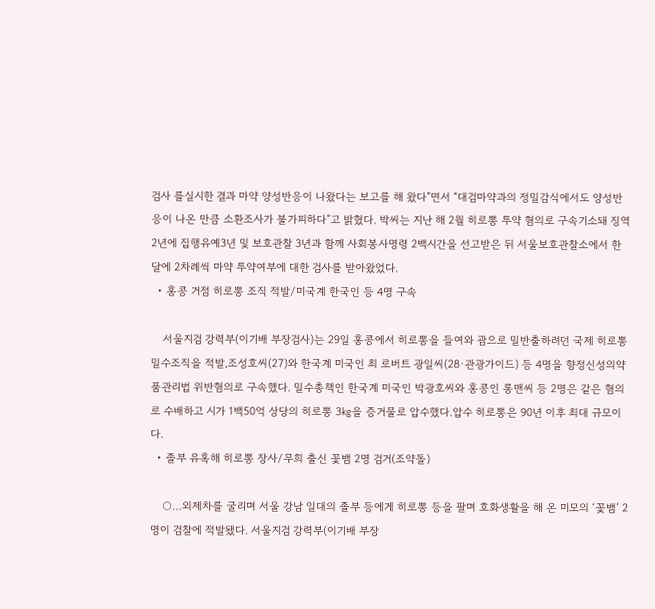검사 를실시한 결과 마약 양성반응이 나왔다는 보고를 해 왔다”면서 “대검마약과의 정밀감식에서도 양성반응이 나온 만큼 소환조사가 불가피하다”고 밝혔다. 박씨는 지난 해 2월 히로뽕 투약 혐의로 구속기소돼 징역 2년에 집행유예3년 및 보호관찰 3년과 함께 사회봉사명령 2백시간을 선고받은 뒤 서울보호관찰소에서 한달에 2차례씩 마약 투약여부에 대한 검사를 받아왔었다.
  • 홍콩 거점 히로뽕 조직 적발/미국계 한국인 등 4명 구속

    서울지검 강력부(이기배 부장검사)는 29일 홍콩에서 히로뽕을 들여와 괌으로 밀반출하려던 국제 히로뽕 밀수조직을 적발,조성호씨(27)와 한국계 미국인 최 로버트 광일씨(28·관광가이드) 등 4명을 향정신성의약품관리법 위반혐의로 구속했다. 밀수총책인 한국계 미국인 박광호씨와 홍콩인 롱맨씨 등 2명은 같은 혐의로 수배하고 시가 1백50억 상당의 히로뽕 3㎏을 증거물로 압수했다.압수 히로뽕은 90년 이후 최대 규모이다.
  • 졸부 유혹해 히로뽕 장사/무희 출신 꽃뱀 2명 검거(조약돌)

    ○…외제차를 굴리며 서울 강남 일대의 졸부 등에게 히로뽕 등을 팔며 호화생활을 해 온 미모의 ‘꽃뱀’ 2명이 검찰에 적발됐다. 서울지검 강력부(이기배 부장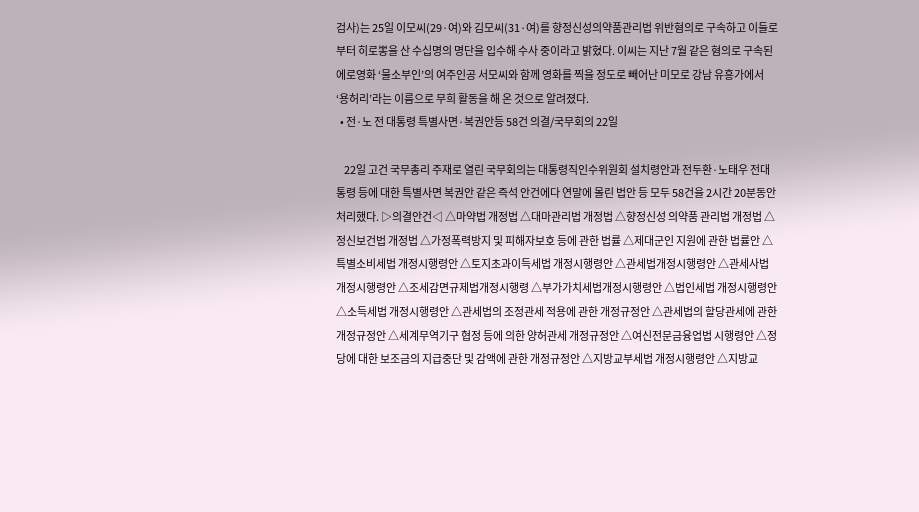검사)는 25일 이모씨(29·여)와 김모씨(31·여)를 향정신성의약품관리법 위반혐의로 구속하고 이들로부터 히로뽕을 산 수십명의 명단을 입수해 수사 중이라고 밝혔다. 이씨는 지난 7월 같은 혐의로 구속된 에로영화 ‘물소부인’의 여주인공 서모씨와 함께 영화를 찍을 정도로 빼어난 미모로 강남 유흥가에서 ‘용허리’라는 이름으로 무희 활동을 해 온 것으로 알려졌다.
  • 전·노 전 대통령 특별사면·복권안등 58건 의결/국무회의 22일

    22일 고건 국무총리 주재로 열린 국무회의는 대통령직인수위원회 설치령안과 전두환·노태우 전대통령 등에 대한 특별사면 복권안 같은 즉석 안건에다 연말에 몰린 법안 등 모두 58건을 2시간 20분동안 처리했다. ▷의결안건◁ △마약법 개정법 △대마관리법 개정법 △향정신성 의약품 관리법 개정법 △정신보건법 개정법 △가정폭력방지 및 피해자보호 등에 관한 법률 △제대군인 지원에 관한 법률안 △특별소비세법 개정시행령안 △토지초과이득세법 개정시행령안 △관세법개정시행령안 △관세사법개정시행령안 △조세감면규제법개정시행령 △부가가치세법개정시행령안 △법인세법 개정시행령안 △소득세법 개정시행령안 △관세법의 조정관세 적용에 관한 개정규정안 △관세법의 할당관세에 관한 개정규정안 △세계무역기구 협정 등에 의한 양허관세 개정규정안 △여신전문금융업법 시행령안 △정당에 대한 보조금의 지급중단 및 감액에 관한 개정규정안 △지방교부세법 개정시행령안 △지방교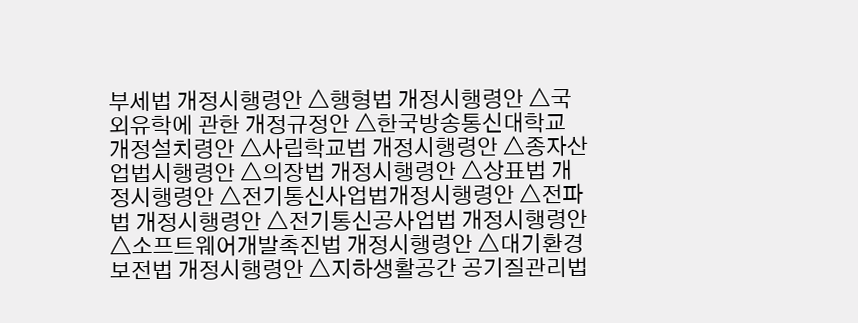부세법 개정시행령안 △행형법 개정시행령안 △국외유학에 관한 개정규정안 △한국방송통신대학교 개정설치령안 △사립학교법 개정시행령안 △종자산업법시행령안 △의장법 개정시행령안 △상표법 개정시행령안 △전기통신사업법개정시행령안 △전파법 개정시행령안 △전기통신공사업법 개정시행령안 △소프트웨어개발촉진법 개정시행령안 △대기환경보전법 개정시행령안 △지하생활공간 공기질관리법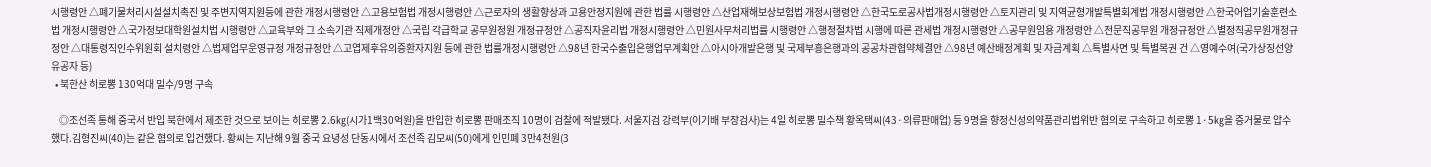시행령안 △폐기물처리시설설치촉진 및 주변지역지원등에 관한 개정시행령안 △고용보험법 개정시행령안 △근로자의 생활향상과 고용안정지원에 관한 법률 시행령안 △산업재해보상보험법 개정시행령안 △한국도로공사법개정시행령안 △토지관리 및 지역균형개발특별회계법 개정시행령안 △한국어업기술훈련소법 개정시행령안 △국가정보대학원설치법 시행령안 △교육부와 그 소속기관 직제개정안 △국립 각급학교 공무원정원 개정규정안 △공직자윤리법 개정시행령안 △민원사무처리법률 시행령안 △행정절차법 시행에 따른 관세법 개정시행령안 △공무원임용 개정령안 △전문직공무원 개정규정안 △별정직공무원개정규정안 △대통령직인수위원회 설치령안 △법제업무운영규정 개정규정안 △고엽제후유의증환자지원 등에 관한 법률개정시행령안 △98년 한국수출입은행업무계획안 △아시아개발은행 및 국제부흥은행과의 공공차관협약체결안 △98년 예산배정계획 및 자금계획 △특별사면 및 특별복권 건 △영예수여(국가상징선양유공자 등)
  • 북한산 히로뽕 130억대 밀수/9명 구속

    ◎조선족 통해 중국서 반입 북한에서 제조한 것으로 보이는 히로뽕 2.6㎏(시가1백30억원)을 반입한 히로뽕 판매조직 10명이 검찰에 적발됐다. 서울지검 강력부(이기배 부장검사)는 4일 히로뽕 밀수책 황옥택씨(43·의류판매업) 등 9명을 향정신성의약품관리법위반 혐의로 구속하고 히로뽕 1·5㎏을 증거물로 압수했다.김형진씨(40)는 같은 혐의로 입건했다. 황씨는 지난해 9월 중국 요녕성 단동시에서 조선족 김모씨(50)에게 인민폐 3만4천원(3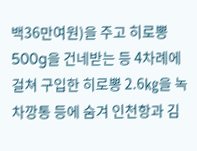백36만여원)을 주고 히로뽕 500g을 건네받는 등 4차례에 걸쳐 구입한 히로뽕 2.6㎏을 녹차깡통 등에 숨겨 인천항과 김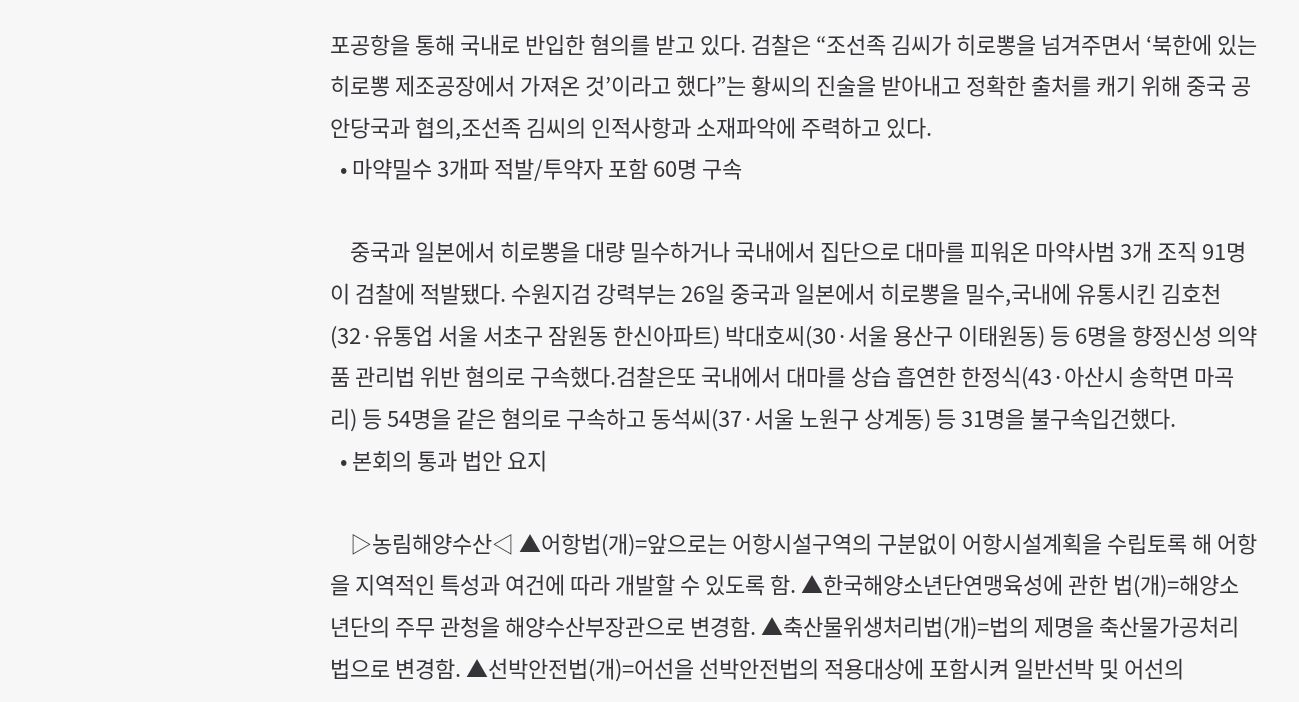포공항을 통해 국내로 반입한 혐의를 받고 있다. 검찰은 “조선족 김씨가 히로뽕을 넘겨주면서 ‘북한에 있는 히로뽕 제조공장에서 가져온 것’이라고 했다”는 황씨의 진술을 받아내고 정확한 출처를 캐기 위해 중국 공안당국과 협의,조선족 김씨의 인적사항과 소재파악에 주력하고 있다.
  • 마약밀수 3개파 적발/투약자 포함 60명 구속

    중국과 일본에서 히로뽕을 대량 밀수하거나 국내에서 집단으로 대마를 피워온 마약사범 3개 조직 91명이 검찰에 적발됐다. 수원지검 강력부는 26일 중국과 일본에서 히로뽕을 밀수,국내에 유통시킨 김호천(32·유통업 서울 서초구 잠원동 한신아파트) 박대호씨(30·서울 용산구 이태원동) 등 6명을 향정신성 의약품 관리법 위반 혐의로 구속했다.검찰은또 국내에서 대마를 상습 흡연한 한정식(43·아산시 송학면 마곡리) 등 54명을 같은 혐의로 구속하고 동석씨(37·서울 노원구 상계동) 등 31명을 불구속입건했다.
  • 본회의 통과 법안 요지

    ▷농림해양수산◁ ▲어항법(개)=앞으로는 어항시설구역의 구분없이 어항시설계획을 수립토록 해 어항을 지역적인 특성과 여건에 따라 개발할 수 있도록 함. ▲한국해양소년단연맹육성에 관한 법(개)=해양소년단의 주무 관청을 해양수산부장관으로 변경함. ▲축산물위생처리법(개)=법의 제명을 축산물가공처리법으로 변경함. ▲선박안전법(개)=어선을 선박안전법의 적용대상에 포함시켜 일반선박 및 어선의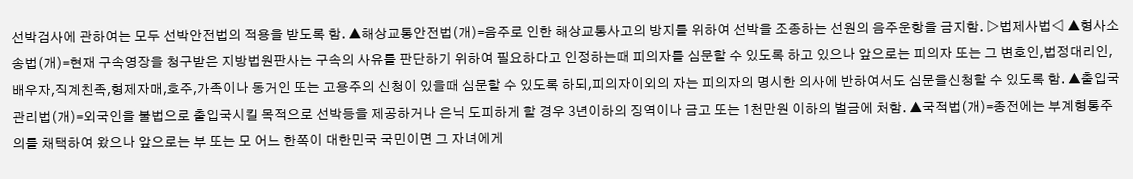선박검사에 관하여는 모두 선박안전법의 적용을 받도록 함. ▲해상교통안전법(개)=음주로 인한 해상교통사고의 방지를 위하여 선박을 조종하는 선원의 음주운항을 금지함. ▷법제사법◁ ▲형사소송법(개)=현재 구속영장을 청구받은 지방법원판사는 구속의 사유를 판단하기 위하여 필요하다고 인정하는때 피의자를 심문할 수 있도록 하고 있으나 앞으로는 피의자 또는 그 변호인,법정대리인,배우자,직계친족,형제자매,호주,가족이나 동거인 또는 고용주의 신청이 있을때 심문할 수 있도록 하되,피의자이외의 자는 피의자의 명시한 의사에 반하여서도 심문을신청할 수 있도록 함. ▲출입국관리법(개)=외국인을 불법으로 출입국시킬 목적으로 선박등을 제공하거나 은닉 도피하게 할 경우 3년이하의 징역이나 금고 또는 1천만원 이하의 벌금에 처함. ▲국적법(개)=종전에는 부계형통주의를 채택하여 왔으나 앞으로는 부 또는 모 어느 한쪽이 대한민국 국민이면 그 자녀에게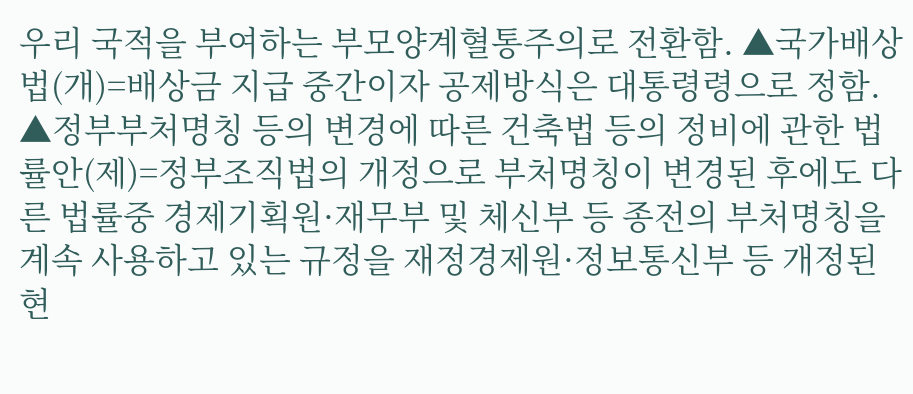우리 국적을 부여하는 부모양계혈통주의로 전환함. ▲국가배상법(개)=배상금 지급 중간이자 공제방식은 대통령령으로 정함. ▲정부부처명칭 등의 변경에 따른 건축법 등의 정비에 관한 법률안(제)=정부조직법의 개정으로 부처명칭이 변경된 후에도 다른 법률중 경제기획원·재무부 및 체신부 등 종전의 부처명칭을 계속 사용하고 있는 규정을 재정경제원·정보통신부 등 개정된 현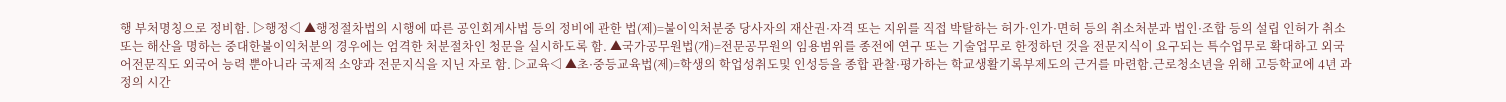행 부처명칭으로 정비함. ▷행정◁ ▲행정절차법의 시행에 따른 공인회계사법 등의 정비에 관한 법(제)=불이익처분중 당사자의 재산권·자격 또는 지위를 직접 박탈하는 허가·인가·면허 등의 취소처분과 법인·조합 등의 설립 인허가 취소 또는 해산을 명하는 중대한불이익처분의 경우에는 엄격한 처분절차인 청문을 실시하도록 함. ▲국가공무원법(개)=전문공무원의 임용범위를 종전에 연구 또는 기술업무로 한정하던 것을 전문지식이 요구되는 특수업무로 확대하고 외국어전문직도 외국어 능력 뿐아니라 국제적 소양과 전문지식을 지닌 자로 함. ▷교육◁ ▲초·중등교육법(제)=학생의 학업성취도및 인성등을 종합 관찰·평가하는 학교생활기록부제도의 근거를 마련함.근로청소년을 위해 고등학교에 4년 과정의 시간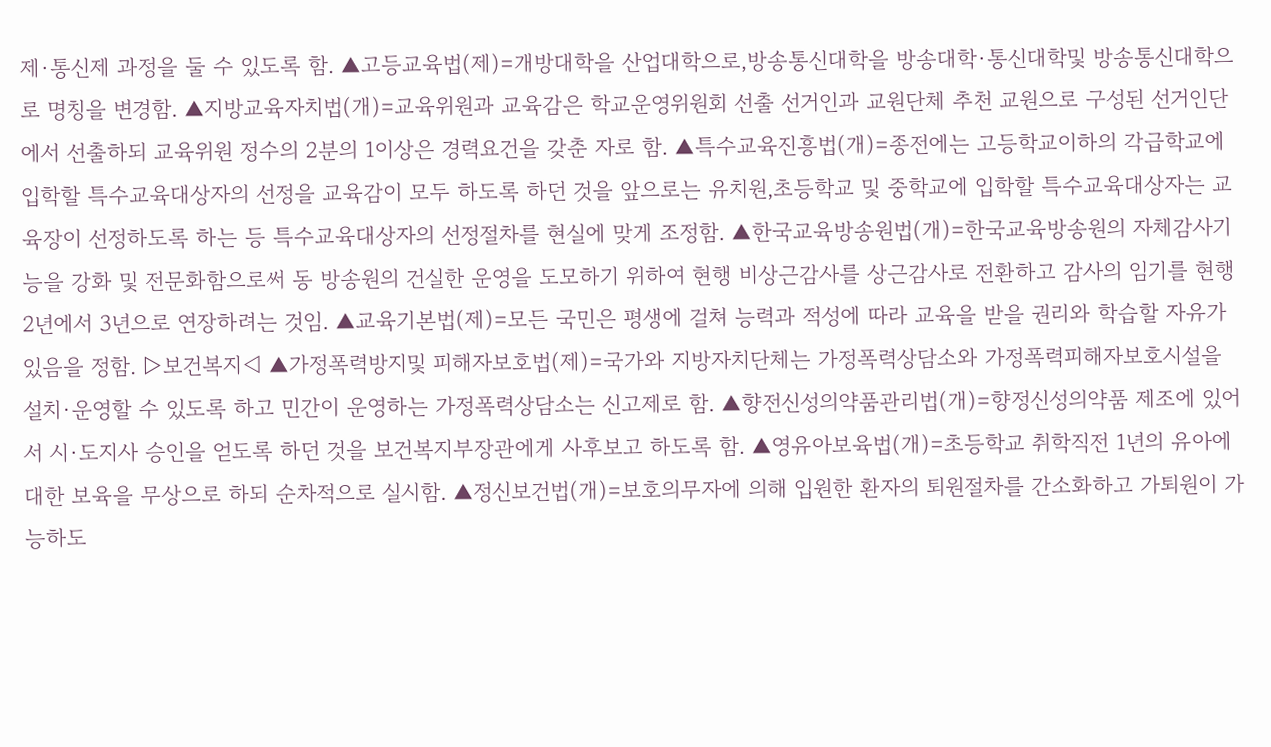제·통신제 과정을 둘 수 있도록 함. ▲고등교육법(제)=개방대학을 산업대학으로,방송통신대학을 방송대학·통신대학및 방송통신대학으로 명칭을 변경함. ▲지방교육자치법(개)=교육위원과 교육감은 학교운영위원회 선출 선거인과 교원단체 추천 교원으로 구성된 선거인단에서 선출하되 교육위원 정수의 2분의 1이상은 경력요건을 갖춘 자로 함. ▲특수교육진흥법(개)=종전에는 고등학교이하의 각급학교에 입학할 특수교육대상자의 선정을 교육감이 모두 하도록 하던 것을 앞으로는 유치원,초등학교 및 중학교에 입학할 특수교육대상자는 교육장이 선정하도록 하는 등 특수교육대상자의 선정절차를 현실에 맞게 조정함. ▲한국교육방송원법(개)=한국교육방송원의 자체감사기능을 강화 및 전문화함으로써 동 방송원의 건실한 운영을 도모하기 위하여 현행 비상근감사를 상근감사로 전환하고 감사의 임기를 현행 2년에서 3년으로 연장하려는 것임. ▲교육기본법(제)=모든 국민은 평생에 걸쳐 능력과 적성에 따라 교육을 받을 권리와 학습할 자유가 있음을 정함. ▷보건복지◁ ▲가정폭력방지및 피해자보호법(제)=국가와 지방자치단체는 가정폭력상담소와 가정폭력피해자보호시설을 설치·운영할 수 있도록 하고 민간이 운영하는 가정폭력상담소는 신고제로 함. ▲향전신성의약품관리법(개)=향정신성의약품 제조에 있어서 시·도지사 승인을 얻도록 하던 것을 보건복지부장관에게 사후보고 하도록 함. ▲영유아보육법(개)=초등학교 취학직전 1년의 유아에 대한 보육을 무상으로 하되 순차적으로 실시함. ▲정신보건법(개)=보호의무자에 의해 입원한 환자의 퇴원절차를 간소화하고 가퇴원이 가능하도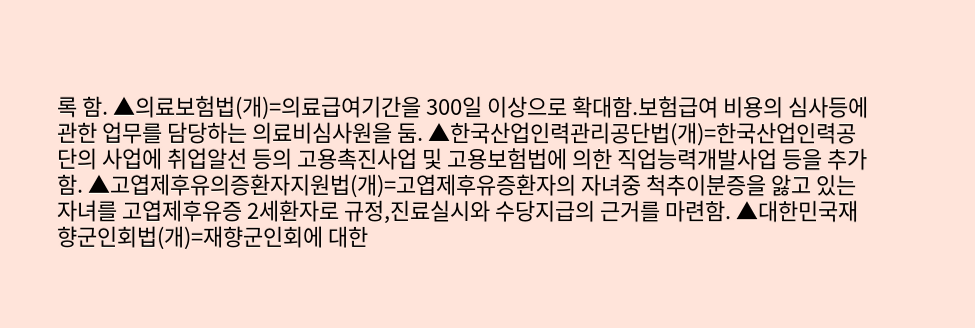록 함. ▲의료보험법(개)=의료급여기간을 300일 이상으로 확대함.보험급여 비용의 심사등에 관한 업무를 담당하는 의료비심사원을 둠. ▲한국산업인력관리공단법(개)=한국산업인력공단의 사업에 취업알선 등의 고용촉진사업 및 고용보험법에 의한 직업능력개발사업 등을 추가함. ▲고엽제후유의증환자지원법(개)=고엽제후유증환자의 자녀중 척추이분증을 앓고 있는 자녀를 고엽제후유증 2세환자로 규정,진료실시와 수당지급의 근거를 마련함. ▲대한민국재향군인회법(개)=재향군인회에 대한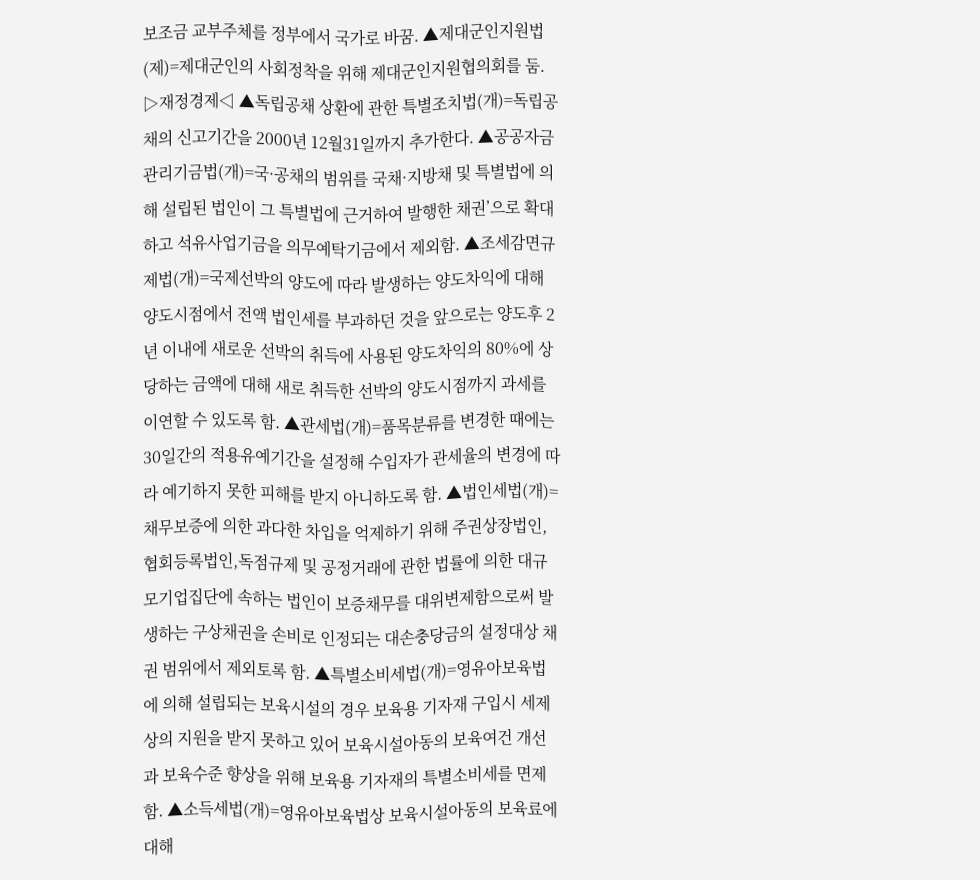보조금 교부주체를 정부에서 국가로 바꿈. ▲제대군인지원법(제)=제대군인의 사회정착을 위해 제대군인지원협의회를 둠. ▷재정경제◁ ▲독립공채 상환에 관한 특별조치법(개)=독립공채의 신고기간을 2000년 12월31일까지 추가한다. ▲공공자금관리기금법(개)=국·공채의 범위를 국채·지방채 및 특별법에 의해 설립된 법인이 그 특별법에 근거하여 발행한 채권’으로 확대하고 석유사업기금을 의무예탁기금에서 제외함. ▲조세감면규제법(개)=국제선박의 양도에 따라 발생하는 양도차익에 대해 양도시점에서 전액 법인세를 부과하던 것을 앞으로는 양도후 2년 이내에 새로운 선박의 취득에 사용된 양도차익의 80%에 상당하는 금액에 대해 새로 취득한 선박의 양도시점까지 과세를 이연할 수 있도록 함. ▲관세법(개)=품목분류를 변경한 때에는 30일간의 적용유예기간을 설정해 수입자가 관세율의 변경에 따라 예기하지 못한 피해를 받지 아니하도록 함. ▲법인세법(개)=채무보증에 의한 과다한 차입을 억제하기 위해 주권상장법인,협회등록법인,독점규제 및 공정거래에 관한 법률에 의한 대규모기업집단에 속하는 법인이 보증채무를 대위변제함으로써 발생하는 구상채권을 손비로 인정되는 대손충당금의 설정대상 채권 범위에서 제외토록 함. ▲특별소비세법(개)=영유아보육법에 의해 설립되는 보육시설의 경우 보육용 기자재 구입시 세제상의 지원을 받지 못하고 있어 보육시설아동의 보육여건 개선과 보육수준 향상을 위해 보육용 기자재의 특별소비세를 면제함. ▲소득세법(개)=영유아보육법상 보육시설아동의 보육료에 대해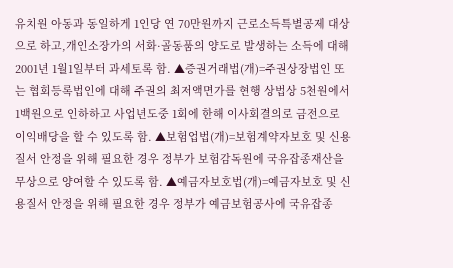유치원 아동과 동일하게 1인당 연 70만원까지 근로소득특별공제 대상으로 하고,개인소장가의 서화·골동품의 양도로 발생하는 소득에 대해 2001년 1월1일부터 과세토록 함. ▲증권거래법(개)=주권상장법인 또는 협회등록법인에 대해 주권의 최저액면가를 현행 상법상 5천원에서 1백원으로 인하하고 사업년도중 1회에 한해 이사회결의로 금전으로 이익배당을 할 수 있도록 함. ▲보험업법(개)=보험계약자보호 및 신용질서 안정을 위해 필요한 경우 정부가 보험감독원에 국유잡종재산을 무상으로 양여할 수 있도록 함. ▲예금자보호법(개)=예금자보호 및 신용질서 안정을 위해 필요한 경우 정부가 예금보험공사에 국유잡종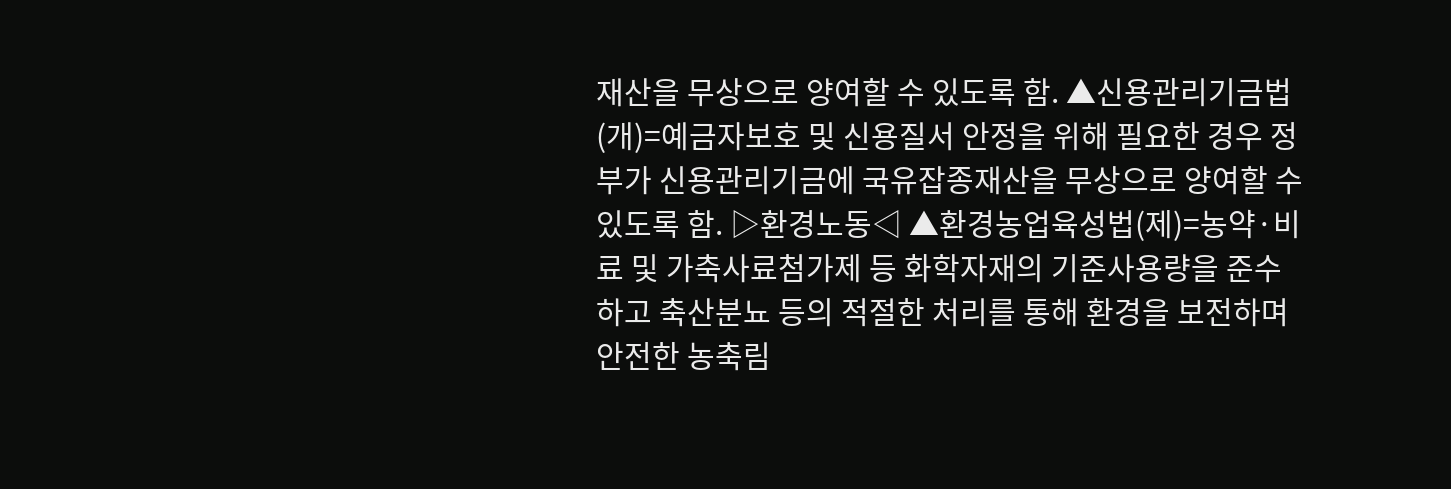재산을 무상으로 양여할 수 있도록 함. ▲신용관리기금법(개)=예금자보호 및 신용질서 안정을 위해 필요한 경우 정부가 신용관리기금에 국유잡종재산을 무상으로 양여할 수 있도록 함. ▷환경노동◁ ▲환경농업육성법(제)=농약·비료 및 가축사료첨가제 등 화학자재의 기준사용량을 준수하고 축산분뇨 등의 적절한 처리를 통해 환경을 보전하며 안전한 농축림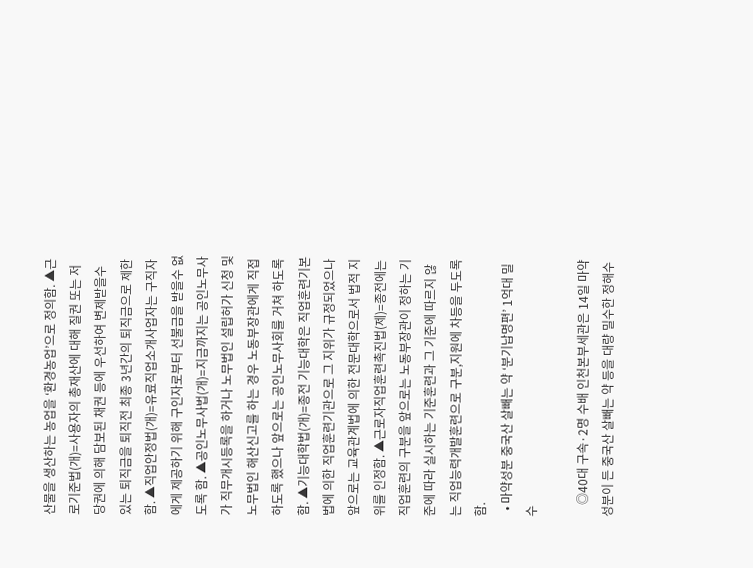산물을 생산하는 농업을 ‘환경농업’으로 정의함. ▲근로기준법(개)=사용자의 총재산에 대해 질권 또는 저당권에 의해 담보된 채권 등에 우선하여 변제받을수 있는 퇴직금을 퇴직전 최종 3년간의 퇴직금으로 제한함. ▲직업안정법(개)=유료직업소개사업자는 구직자에게 제공하기 위해 구인자로부터 선불금을 받을수 없도록 함. ▲공인노무사법(개)=지금까지는 공인노무사가 직무개시등록을 하거나 노무법인 설립허가 신청 및 노무법인 해산신고를 하는 경우 노동부장관에게 직접 하도록 했으나 앞으로는 공인노무사회를 거쳐 하도록 함. ▲기능대학법(개)=종전 기능대학은 직업훈련기본법에 의한 직업훈련기관으로 그 지위가 규정되었으나 앞으로는 교육관계법에 의한 전문대학으로서 법적 지위를 인정함. ▲근로자직업훈련촉진법(제)=종전에는 직업훈련의 구분을 앞으로는 노동부장관이 정하는 기준에 따라 실시하는 기준훈련과 그 기준에 따르지 않는 직업능력개발훈련으로 구분,지원에 차등을 두도록 함.
  • 마약성분 중국산 살빼는 약 ‘분기납명편’ 1억대 밀수

    ◎40대 구속·2명 수배 인천본부세관은 14일 마약성분이 든 중국산 살빼는 약 등을 대량 밀수한 정해수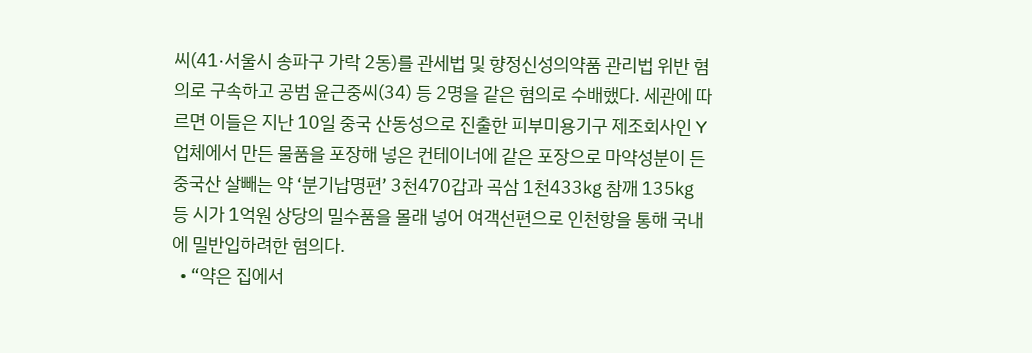씨(41·서울시 송파구 가락 2동)를 관세법 및 향정신성의약품 관리법 위반 혐의로 구속하고 공범 윤근중씨(34) 등 2명을 같은 혐의로 수배했다. 세관에 따르면 이들은 지난 10일 중국 산동성으로 진출한 피부미용기구 제조회사인 Y업체에서 만든 물품을 포장해 넣은 컨테이너에 같은 포장으로 마약성분이 든 중국산 살빼는 약 ‘분기납명편’ 3천470갑과 곡삼 1천433㎏ 참깨 135㎏ 등 시가 1억원 상당의 밀수품을 몰래 넣어 여객선편으로 인천항을 통해 국내에 밀반입하려한 혐의다.
  • “약은 집에서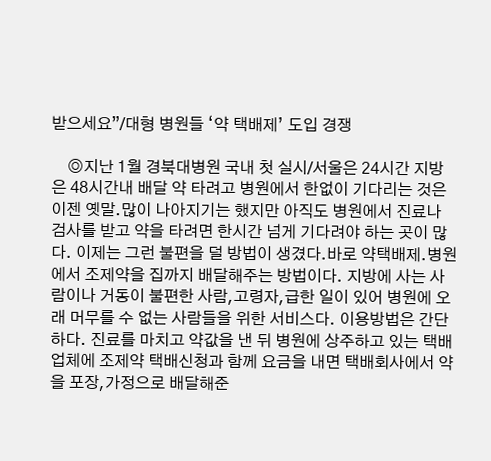받으세요”/대형 병원들 ‘약 택배제’ 도입 경쟁

    ◎지난 1월 경북대병원 국내 첫 실시/서울은 24시간 지방은 48시간내 배달 약 타려고 병원에서 한없이 기다리는 것은 이젠 옛말.많이 나아지기는 했지만 아직도 병원에서 진료나 검사를 받고 약을 타려면 한시간 넘게 기다려야 하는 곳이 많다. 이제는 그런 불편을 덜 방법이 생겼다.바로 약택배제.병원에서 조제약을 집까지 배달해주는 방법이다. 지방에 사는 사람이나 거동이 불편한 사람,고령자,급한 일이 있어 병원에 오래 머무를 수 없는 사람들을 위한 서비스다. 이용방법은 간단하다. 진료를 마치고 약값을 낸 뒤 병원에 상주하고 있는 택배업체에 조제약 택배신청과 함께 요금을 내면 택배회사에서 약을 포장,가정으로 배달해준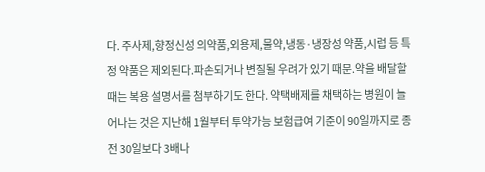다. 주사제,향정신성 의약품,외용제,물약,냉동·냉장성 약품,시럽 등 특정 약품은 제외된다.파손되거나 변질될 우려가 있기 때문.약을 배달할 때는 복용 설명서를 첨부하기도 한다. 약택배제를 채택하는 병원이 늘어나는 것은 지난해 1월부터 투약가능 보험급여 기준이 90일까지로 종전 30일보다 3배나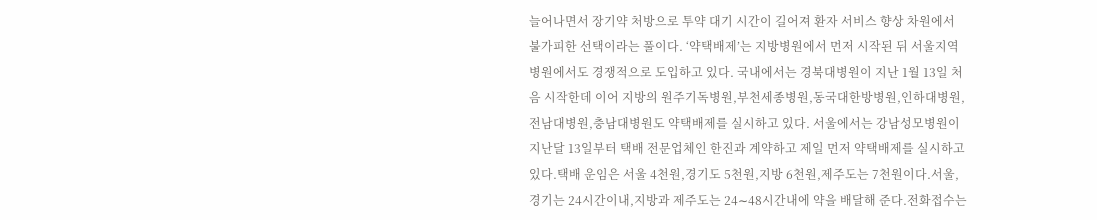늘어나면서 장기약 처방으로 투약 대기 시간이 길어져 환자 서비스 향상 차원에서 불가피한 선택이라는 풀이다. ‘약택배제’는 지방병원에서 먼저 시작된 뒤 서울지역 병원에서도 경쟁적으로 도입하고 있다. 국내에서는 경북대병원이 지난 1월 13일 처음 시작한데 이어 지방의 원주기독병원,부천세종병원,동국대한방병원,인하대병원,전남대병원,충남대병원도 약택배제를 실시하고 있다. 서울에서는 강남성모병원이 지난달 13일부터 택배 전문업체인 한진과 계약하고 제일 먼저 약택배제를 실시하고 있다.택배 운임은 서울 4천원,경기도 5천원,지방 6천원,제주도는 7천원이다.서울,경기는 24시간이내,지방과 제주도는 24∼48시간내에 약을 배달해 준다.전화접수는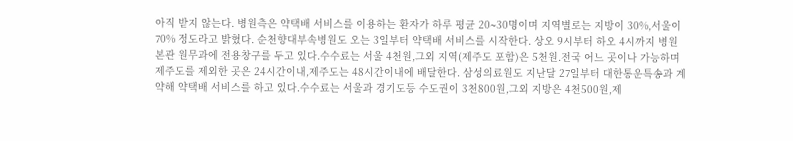아직 받지 않는다. 병원측은 약택배 서비스를 이용하는 환자가 하루 평균 20∼30명이며 지역별로는 지방이 30%,서울이 70% 정도라고 밝혔다. 순천향대부속병원도 오는 3일부터 약택배 서비스를 시작한다. 상오 9시부터 하오 4시까지 병원 본관 원무과에 전용창구를 두고 있다.수수료는 서울 4천원,그외 지역(제주도 포함)은 5천원.전국 어느 곳이나 가능하며 제주도를 제외한 곳은 24시간이내,제주도는 48시간이내에 배달한다. 삼성의료원도 지난달 27일부터 대한통운특송과 계약해 약택배 서비스를 하고 있다.수수료는 서울과 경기도등 수도권이 3천800원,그외 지방은 4천500원,제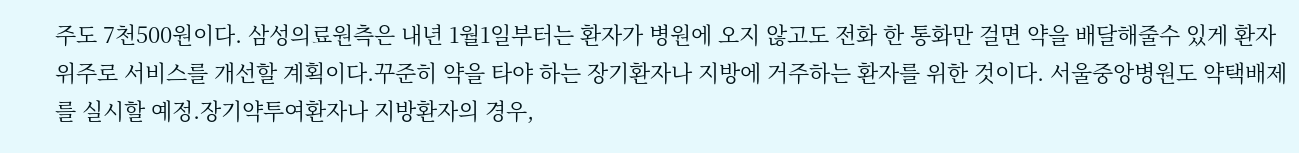주도 7천500원이다. 삼성의료원측은 내년 1월1일부터는 환자가 병원에 오지 않고도 전화 한 통화만 걸면 약을 배달해줄수 있게 환자 위주로 서비스를 개선할 계획이다.꾸준히 약을 타야 하는 장기환자나 지방에 거주하는 환자를 위한 것이다. 서울중앙병원도 약택배제를 실시할 예정.장기약투여환자나 지방환자의 경우,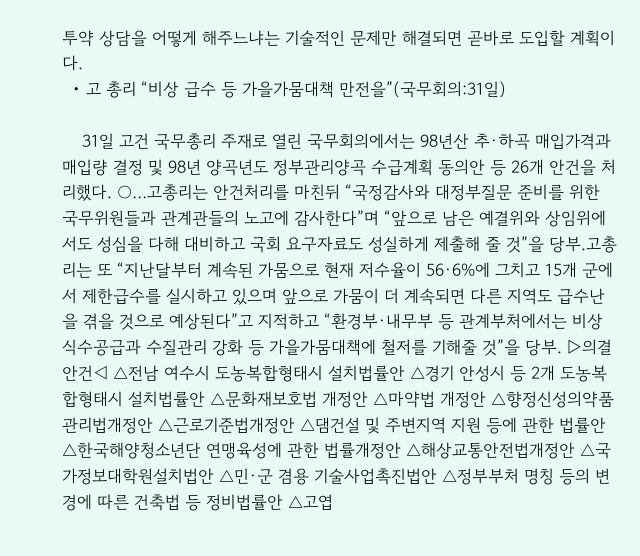투약 상담을 어떻게 해주느냐는 기술적인 문제만 해결되면 곧바로 도입할 계획이다.
  • 고 총리 “비상 급수 등 가을가뭄대책 만전을”(국무회의:31일)

    31일 고건 국무총리 주재로 열린 국무회의에서는 98년산 추·하곡 매입가격과 매입량 결정 및 98년 양곡년도 정부관리양곡 수급계획 동의안 등 26개 안건을 처리했다. ○…고총리는 안건처리를 마친뒤 “국정감사와 대정부질문 준비를 위한 국무위원들과 관계관들의 노고에 감사한다”며 “앞으로 남은 예결위와 상임위에서도 성심을 다해 대비하고 국회 요구자료도 성실하게 제출해 줄 것”을 당부.고총리는 또 “지난달부터 계속된 가뭄으로 현재 저수율이 56·6%에 그치고 15개 군에서 제한급수를 실시하고 있으며 앞으로 가뭄이 더 계속되면 다른 지역도 급수난을 겪을 것으로 예상된다”고 지적하고 “환경부·내무부 등 관계부처에서는 비상 식수공급과 수질관리 강화 등 가을가뭄대책에 철저를 기해줄 것”을 당부. ▷의결안건◁ △전남 여수시 도농복합형태시 설치법률안 △경기 안성시 등 2개 도농복합형태시 설치법률안 △문화재보호법 개정안 △마약법 개정안 △향정신성의약품 관리법개정안 △근로기준법개정안 △댐건설 및 주변지역 지원 등에 관한 법률안 △한국해양청소년단 연맹육성에 관한 법률개정안 △해상교통안전법개정안 △국가정보대학원설치법안 △민·군 겸용 기술사업촉진법안 △정부부처 명칭 등의 변경에 따른 건축법 등 정비법률안 △고엽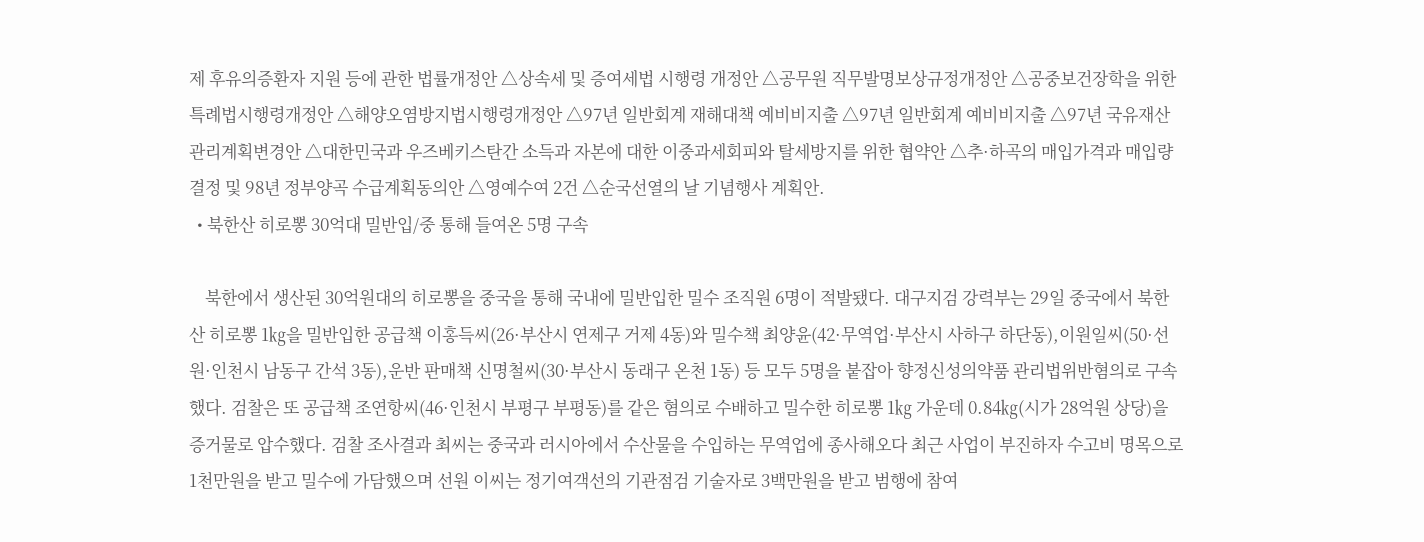제 후유의증환자 지원 등에 관한 법률개정안 △상속세 및 증여세법 시행령 개정안 △공무원 직무발명보상규정개정안 △공중보건장학을 위한 특례법시행령개정안 △해양오염방지법시행령개정안 △97년 일반회계 재해대책 예비비지출 △97년 일반회계 예비비지출 △97년 국유재산관리계획변경안 △대한민국과 우즈베키스탄간 소득과 자본에 대한 이중과세회피와 탈세방지를 위한 협약안 △추·하곡의 매입가격과 매입량 결정 및 98년 정부양곡 수급계획동의안 △영예수여 2건 △순국선열의 날 기념행사 계획안.
  • 북한산 히로뽕 30억대 밀반입/중 통해 들여온 5명 구속

    북한에서 생산된 30억원대의 히로뽕을 중국을 통해 국내에 밀반입한 밀수 조직원 6명이 적발됐다. 대구지검 강력부는 29일 중국에서 북한산 히로뽕 1㎏을 밀반입한 공급책 이홍득씨(26·부산시 연제구 거제 4동)와 밀수책 최양윤(42·무역업·부산시 사하구 하단동),이원일씨(50·선원·인천시 남동구 간석 3동),운반 판매책 신명철씨(30·부산시 동래구 온천 1동) 등 모두 5명을 붙잡아 향정신성의약품 관리법위반혐의로 구속했다. 검찰은 또 공급책 조연항씨(46·인천시 부평구 부평동)를 같은 혐의로 수배하고 밀수한 히로뽕 1㎏ 가운데 0.84㎏(시가 28억원 상당)을 증거물로 압수했다. 검찰 조사결과 최씨는 중국과 러시아에서 수산물을 수입하는 무역업에 종사해오다 최근 사업이 부진하자 수고비 명목으로 1천만원을 받고 밀수에 가담했으며 선원 이씨는 정기여객선의 기관점검 기술자로 3백만원을 받고 범행에 참여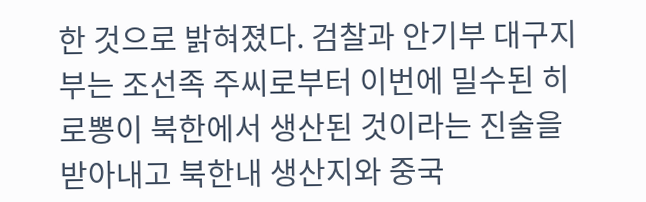한 것으로 밝혀졌다. 검찰과 안기부 대구지부는 조선족 주씨로부터 이번에 밀수된 히로뽕이 북한에서 생산된 것이라는 진술을 받아내고 북한내 생산지와 중국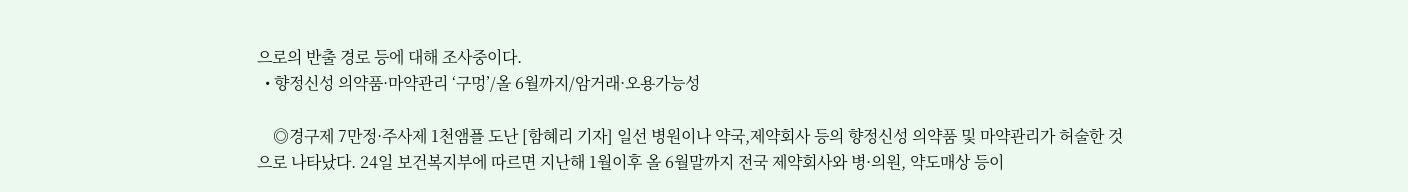으로의 반출 경로 등에 대해 조사중이다.
  • 향정신성 의약품·마약관리 ‘구멍’/올 6월까지/암거래·오용가능성

    ◎경구제 7만정·주사제 1천앰플 도난 [함혜리 기자] 일선 병원이나 약국,제약회사 등의 향정신성 의약품 및 마약관리가 허술한 것으로 나타났다. 24일 보건복지부에 따르면 지난해 1월이후 올 6월말까지 전국 제약회사와 병·의원, 약도매상 등이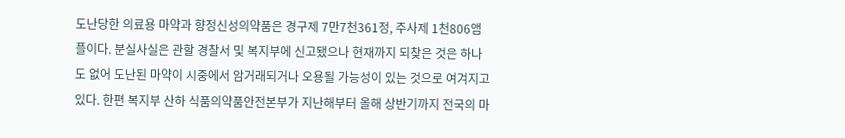도난당한 의료용 마약과 향정신성의약품은 경구제 7만7천361정, 주사제 1천806앰플이다. 분실사실은 관할 경찰서 및 복지부에 신고됐으나 현재까지 되찾은 것은 하나도 없어 도난된 마약이 시중에서 암거래되거나 오용될 가능성이 있는 것으로 여겨지고 있다. 한편 복지부 산하 식품의약품안전본부가 지난해부터 올해 상반기까지 전국의 마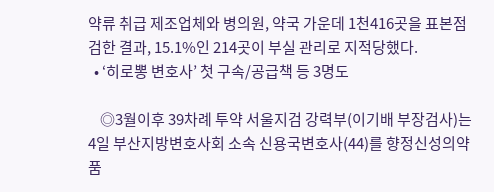약류 취급 제조업체와 병의원, 약국 가운데 1천416곳을 표본점검한 결과, 15.1%인 214곳이 부실 관리로 지적당했다.
  • ‘히로뽕 변호사’ 첫 구속/공급책 등 3명도

    ◎3월이후 39차례 투약 서울지검 강력부(이기배 부장검사)는 4일 부산지방변호사회 소속 신용국변호사(44)를 향정신성의약품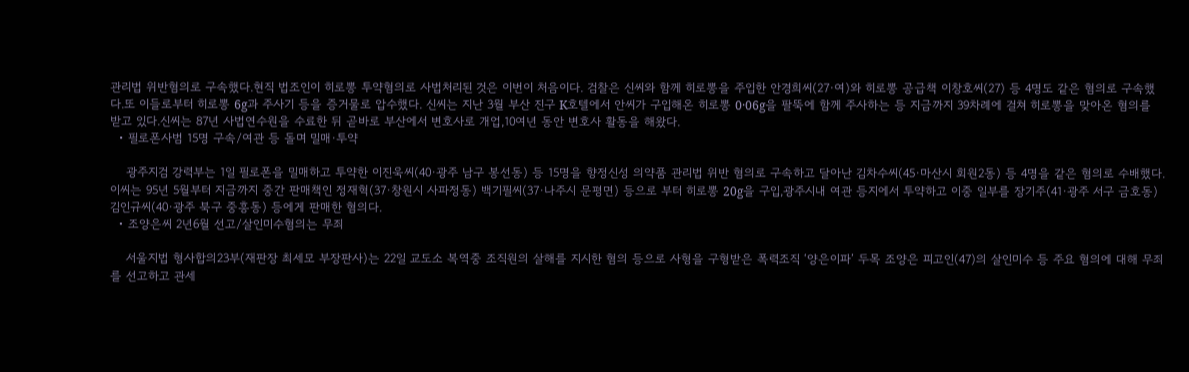관리법 위반혐의로 구속했다.현직 법조인이 히로뽕 투약혐의로 사법처리된 것은 이번이 처음이다. 검찰은 신씨와 함께 히로뽕을 주입한 안경희씨(27·여)와 히로뽕 공급책 이창호씨(27) 등 4명도 같은 혐의로 구속했다.또 이들로부터 히로뽕 6g과 주사기 등을 증거물로 압수했다. 신씨는 지난 3월 부산 진구 K호텔에서 안씨가 구입해온 히로뽕 0·06g을 팔뚝에 함께 주사하는 등 지금까지 39차례에 걸쳐 히로뽕을 맞아온 혐의를 받고 있다.신씨는 87년 사법연수원을 수료한 뒤 곧바로 부산에서 변호사로 개업,10여년 동안 변호사 활동을 해왔다.
  • 필로폰사범 15명 구속/여관 등 돌며 밀매·투약

    광주지검 강력부는 1일 필로폰을 밀매하고 투약한 이진욱씨(40·광주 남구 봉선동) 등 15명을 향정신성 의약품 관리법 위반 혐의로 구속하고 달아난 김차수씨(45·마산시 회원2동) 등 4명을 같은 혐의로 수배했다. 이씨는 95년 5월부터 지금까지 중간 판매책인 정재혁(37·창원시 사파정동) 백기필씨(37·나주시 문평면) 등으로 부터 히로뽕 20g을 구입,광주시내 여관 등지에서 투약하고 이중 일부를 장기주(41·광주 서구 금호동) 김인규씨(40·광주 북구 중흥동) 등에게 판매한 혐의다.
  • 조양은씨 2년6월 선고/살인미수혐의는 무죄

    서울지법 형사합의23부(재판장 최세모 부장판사)는 22일 교도소 복역중 조직원의 살해를 지시한 혐의 등으로 사형을 구형받은 폭력조직 ‘양은이파’ 두목 조양은 피고인(47)의 살인미수 등 주요 혐의에 대해 무죄를 선고하고 관세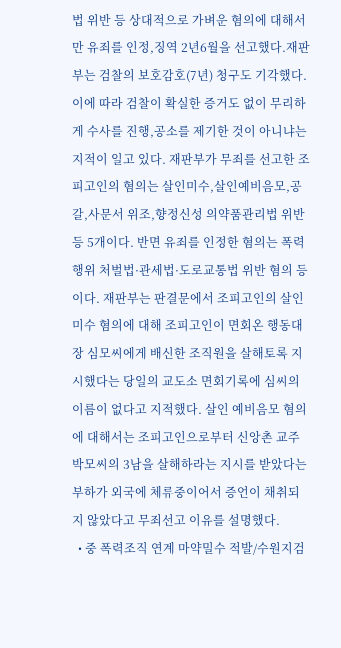법 위반 등 상대적으로 가벼운 혐의에 대해서만 유죄를 인정,징역 2년6월을 선고했다.재판부는 검찰의 보호감호(7년) 청구도 기각했다. 이에 따라 검찰이 확실한 증거도 없이 무리하게 수사를 진행,공소를 제기한 것이 아니냐는 지적이 일고 있다. 재판부가 무죄를 선고한 조피고인의 혐의는 살인미수,살인예비음모,공갈,사문서 위조,향정신성 의약품관리법 위반 등 5개이다. 반면 유죄를 인정한 혐의는 폭력행위 처벌법·관세법·도로교통법 위반 혐의 등이다. 재판부는 판결문에서 조피고인의 살인미수 혐의에 대해 조피고인이 면회온 행동대장 심모씨에게 배신한 조직원을 살해토록 지시했다는 당일의 교도소 면회기록에 심씨의 이름이 없다고 지적했다. 살인 예비음모 혐의에 대해서는 조피고인으로부터 신앙촌 교주 박모씨의 3남을 살해하라는 지시를 받았다는 부하가 외국에 체류중이어서 증언이 채취되지 않았다고 무죄선고 이유를 설명했다.
  • 중 폭력조직 연계 마약밀수 적발/수원지검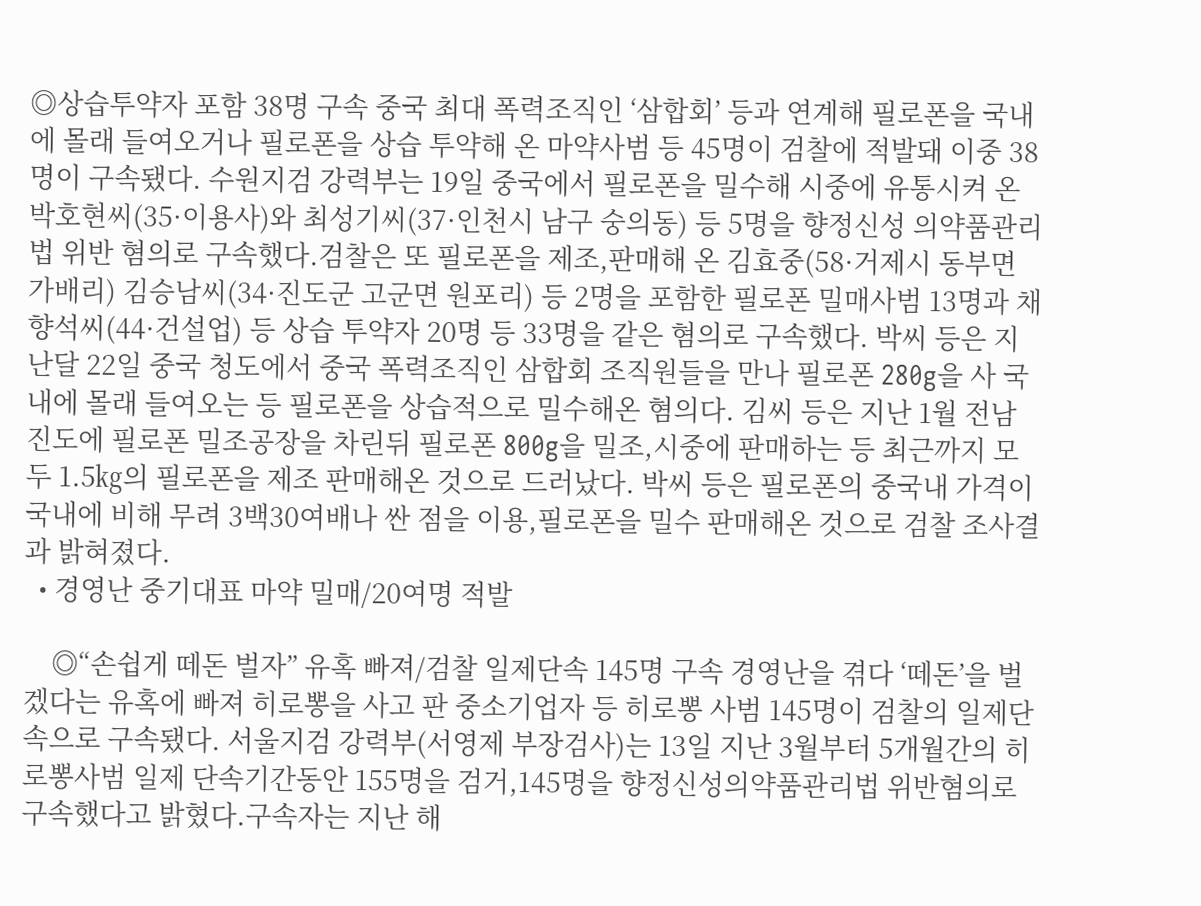◎상습투약자 포함 38명 구속 중국 최대 폭력조직인 ‘삼합회’ 등과 연계해 필로폰을 국내에 몰래 들여오거나 필로폰을 상습 투약해 온 마약사범 등 45명이 검찰에 적발돼 이중 38명이 구속됐다. 수원지검 강력부는 19일 중국에서 필로폰을 밀수해 시중에 유통시켜 온 박호현씨(35·이용사)와 최성기씨(37·인천시 남구 숭의동) 등 5명을 향정신성 의약품관리법 위반 혐의로 구속했다.검찰은 또 필로폰을 제조,판매해 온 김효중(58·거제시 동부면 가배리) 김승남씨(34·진도군 고군면 원포리) 등 2명을 포함한 필로폰 밀매사범 13명과 채향석씨(44·건설업) 등 상습 투약자 20명 등 33명을 같은 혐의로 구속했다. 박씨 등은 지난달 22일 중국 청도에서 중국 폭력조직인 삼합회 조직원들을 만나 필로폰 280g을 사 국내에 몰래 들여오는 등 필로폰을 상습적으로 밀수해온 혐의다. 김씨 등은 지난 1월 전남 진도에 필로폰 밀조공장을 차린뒤 필로폰 800g을 밀조,시중에 판매하는 등 최근까지 모두 1.5㎏의 필로폰을 제조 판매해온 것으로 드러났다. 박씨 등은 필로폰의 중국내 가격이 국내에 비해 무려 3백30여배나 싼 점을 이용,필로폰을 밀수 판매해온 것으로 검찰 조사결과 밝혀졌다.
  • 경영난 중기대표 마약 밀매/20여명 적발

    ◎“손쉽게 떼돈 벌자” 유혹 빠져/검찰 일제단속 145명 구속 경영난을 겪다 ‘떼돈’을 벌겠다는 유혹에 빠져 히로뽕을 사고 판 중소기업자 등 히로뽕 사범 145명이 검찰의 일제단속으로 구속됐다. 서울지검 강력부(서영제 부장검사)는 13일 지난 3월부터 5개월간의 히로뽕사범 일제 단속기간동안 155명을 검거,145명을 향정신성의약품관리법 위반혐의로 구속했다고 밝혔다.구속자는 지난 해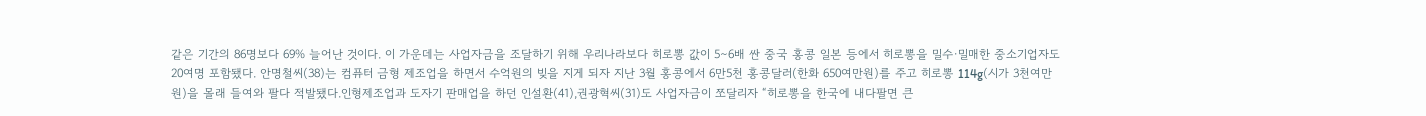같은 기간의 86명보다 69% 늘어난 것이다. 이 가운데는 사업자금을 조달하기 위해 우리나라보다 히로뽕 값이 5∼6배 싼 중국 홍콩 일본 등에서 히로뽕을 밀수·밀매한 중소기업자도 20여명 포함됐다. 안명철씨(38)는 컴퓨터 금형 제조업을 하면서 수억원의 빚을 지게 되자 지난 3월 홍콩에서 6만5천 홍콩달러(한화 650여만원)를 주고 히로뽕 114g(시가 3천여만원)을 몰래 들여와 팔다 적발됐다.인형제조업과 도자기 판매업을 하던 인설환(41),권광혁씨(31)도 사업자금이 쪼달리자 “히로뽕을 한국에 내다팔면 큰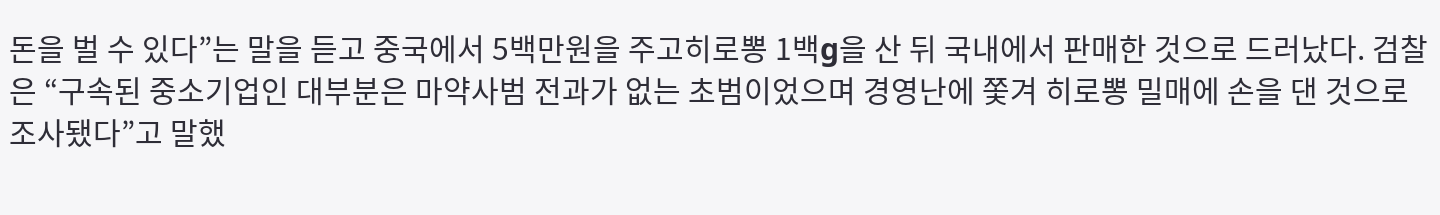돈을 벌 수 있다”는 말을 듣고 중국에서 5백만원을 주고히로뽕 1백g을 산 뒤 국내에서 판매한 것으로 드러났다. 검찰은 “구속된 중소기업인 대부분은 마약사범 전과가 없는 초범이었으며 경영난에 쫓겨 히로뽕 밀매에 손을 댄 것으로 조사됐다”고 말했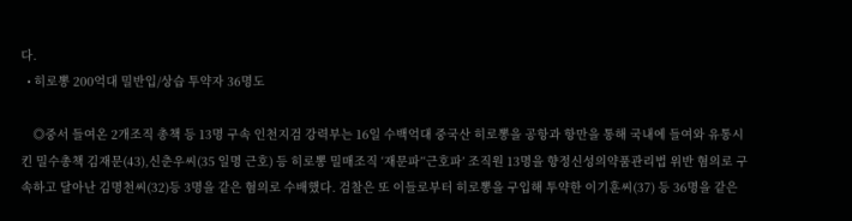다.
  • 히로뽕 200억대 밀반입/상습 투약자 36명도

    ◎중서 들여온 2개조직 총책 등 13명 구속 인천지검 강력부는 16일 수백억대 중국산 히로뽕을 공항과 항만을 통해 국내에 들여와 유통시킨 밀수총책 김재문(43),신춘우씨(35 일명 근호) 등 히로뽕 밀매조직 ‘재문파’‘근호파’ 조직원 13명을 향정신성의약품관리법 위반 혐의로 구속하고 달아난 김명천씨(32)등 3명을 같은 혐의로 수배했다. 검찰은 또 이들로부터 히로뽕을 구입해 투약한 이기훈씨(37) 등 36명을 같은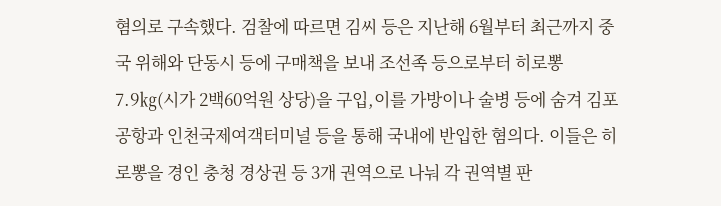혐의로 구속했다. 검찰에 따르면 김씨 등은 지난해 6월부터 최근까지 중국 위해와 단동시 등에 구매책을 보내 조선족 등으로부터 히로뽕 7.9㎏(시가 2백60억원 상당)을 구입,이를 가방이나 술병 등에 숨겨 김포공항과 인천국제여객터미널 등을 통해 국내에 반입한 혐의다. 이들은 히로뽕을 경인 충청 경상권 등 3개 권역으로 나눠 각 권역별 판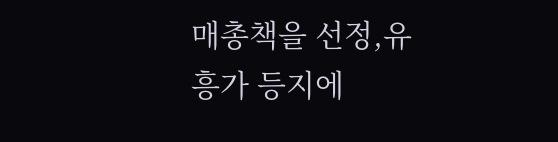매총책을 선정,유흥가 등지에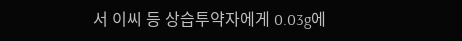서 이씨 등 상습투약자에게 0.03g에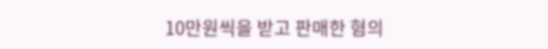10만원씩을 받고 판매한 혐의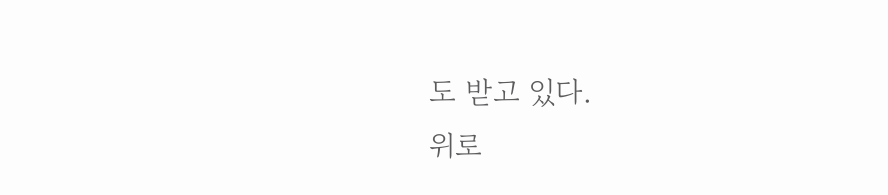도 받고 있다.
위로